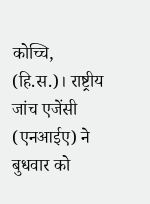कोच्चि, (हि.स.)। राष्ट्रीय जांच एजेंसी (एनआईए) ने बुधवार को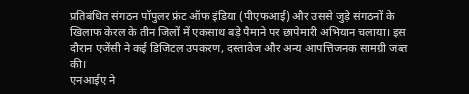प्रतिबंधित संगठन पॉपुलर फ्रंट ऑफ इंडिया (पीएफआई) और उससे जुड़े संगठनों के खिलाफ केरल के तीन जिलों में एकसाथ बड़े पैमाने पर छापेमारी अभियान चलाया। इस दौरान एजेंसी ने कई डिजिटल उपकरण, दस्तावेज और अन्य आपत्तिजनक सामग्री जब्त की।
एनआईए ने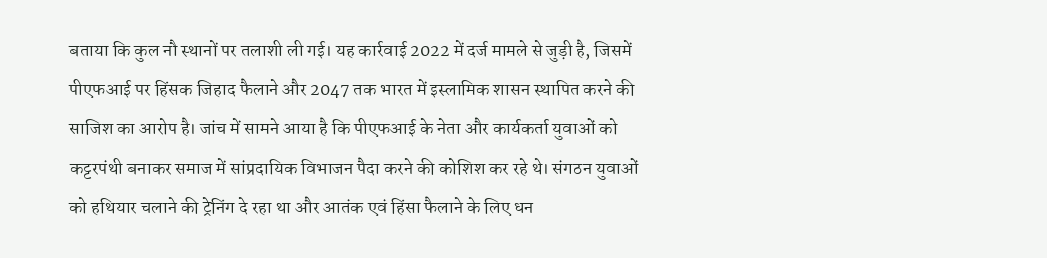बताया कि कुल नौ स्थानों पर तलाशी ली गई। यह कार्रवाई 2022 में दर्ज मामले से जुड़ी है, जिसमें पीएफआई पर हिंसक जिहाद फैलाने और 2047 तक भारत में इस्लामिक शासन स्थापित करने की साजिश का आरोप है। जांच में सामने आया है कि पीएफआई के नेता और कार्यकर्ता युवाओं को कट्टरपंथी बनाकर समाज में सांप्रदायिक विभाजन पैदा करने की कोशिश कर रहे थे। संगठन युवाओं को हथियार चलाने की ट्रेनिंग दे रहा था और आतंक एवं हिंसा फैलाने के लिए धन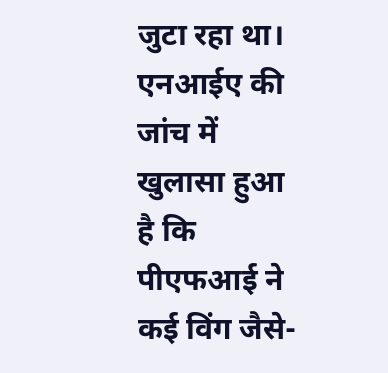जुटा रहा था।
एनआईए की जांच में खुलासा हुआ है कि पीएफआई ने कई विंग जैसे-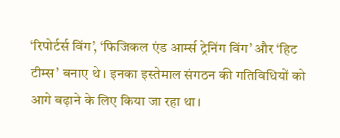‘रिपोर्टर्स विंग’, ‘फिजिकल एंड आर्म्स ट्रेनिंग विंग’ और ‘हिट टीम्स’ बनाए थे। इनका इस्तेमाल संगठन की गतिविधियों को आगे बढ़ाने के लिए किया जा रहा था।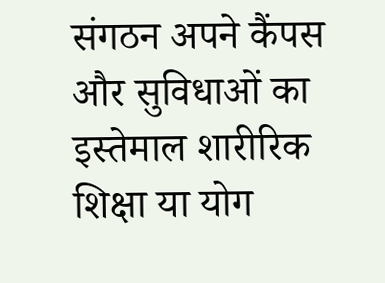संगठन अपने कैंपस और सुविधाओं का इस्तेमाल शारीरिक शिक्षा या योग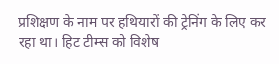प्रशिक्षण के नाम पर हथियारों की ट्रेनिंग के लिए कर रहा था। हिट टीम्स को विशेष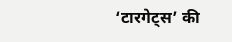‘टारगेट्स’ की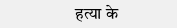हत्या के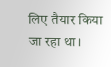लिए तैयार किया जा रहा था।